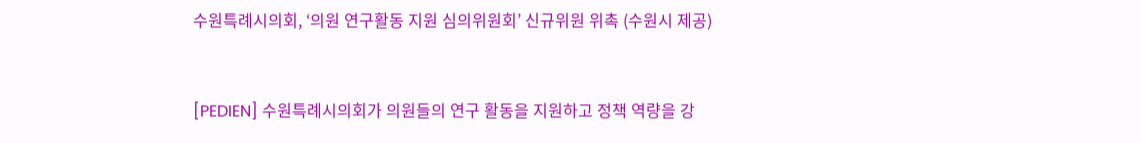수원특례시의회, ‘의원 연구활동 지원 심의위원회’ 신규위원 위촉 (수원시 제공)



[PEDIEN] 수원특례시의회가 의원들의 연구 활동을 지원하고 정책 역량을 강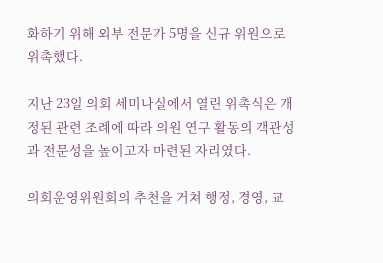화하기 위해 외부 전문가 5명을 신규 위원으로 위촉했다.

지난 23일 의회 세미나실에서 열린 위촉식은 개정된 관련 조례에 따라 의원 연구 활동의 객관성과 전문성을 높이고자 마련된 자리였다.

의회운영위원회의 추천을 거쳐 행정, 경영, 교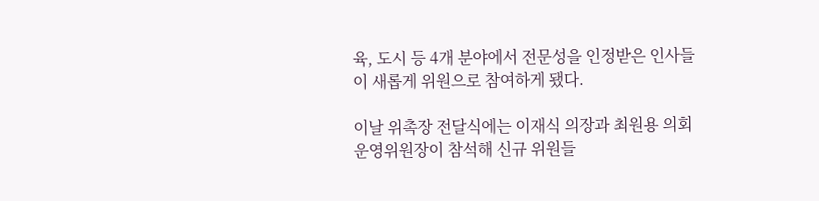육, 도시 등 4개 분야에서 전문성을 인정받은 인사들이 새롭게 위원으로 참여하게 됐다.

이날 위촉장 전달식에는 이재식 의장과 최원용 의회운영위원장이 참석해 신규 위원들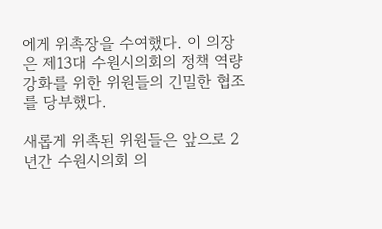에게 위촉장을 수여했다. 이 의장은 제13대 수원시의회의 정책 역량 강화를 위한 위원들의 긴밀한 협조를 당부했다.

새롭게 위촉된 위원들은 앞으로 2년간 수원시의회 의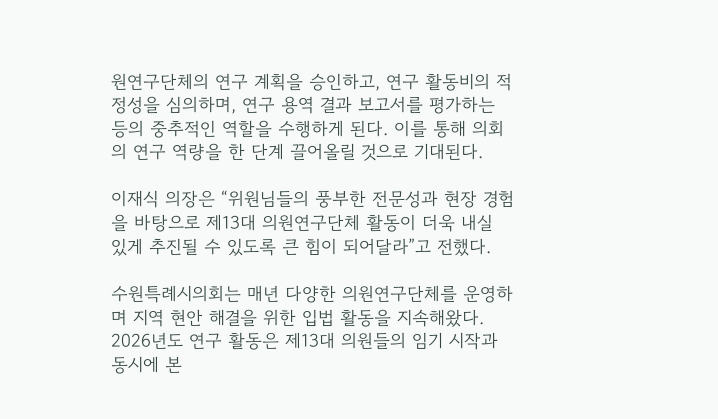원연구단체의 연구 계획을 승인하고, 연구 활동비의 적정성을 심의하며, 연구 용역 결과 보고서를 평가하는 등의 중추적인 역할을 수행하게 된다. 이를 통해 의회의 연구 역량을 한 단계 끌어올릴 것으로 기대된다.

이재식 의장은 “위원님들의 풍부한 전문성과 현장 경험을 바탕으로 제13대 의원연구단체 활동이 더욱 내실 있게 추진될 수 있도록 큰 힘이 되어달라”고 전했다.

수원특례시의회는 매년 다양한 의원연구단체를 운영하며 지역 현안 해결을 위한 입법 활동을 지속해왔다. 2026년도 연구 활동은 제13대 의원들의 임기 시작과 동시에 본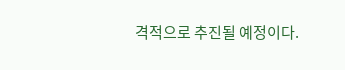격적으로 추진될 예정이다.